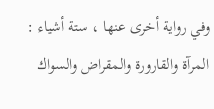وفي رواية أخرى عنها ، ستة أشياء : المرآة والقارورة والمقراض والسواك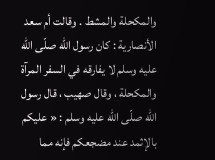والمكحلة والمشط . وقالت أم سعد الأنصارية : كان رسول اللّه صلّى اللّه عليه وسلم لا يفارقه في السفر المرآة والمكحلة ، وقال صهيب ، قال رسول اللّه صلّى اللّه عليه وسلم : « عليكم بالإثمد عند مضجعكم فإنه مما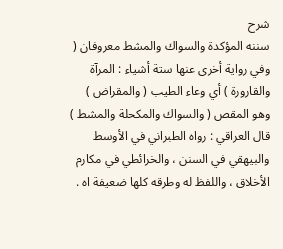شرح
سننه المؤكدة والسواك والمشط معروفان ( وفي رواية أخرى عنها ستة أشياء : المرآة والقارورة ) أي وعاء الطيب ( والمقراض ) وهو المقص ( والسواك والمكحلة والمشط ) قال العراقي : رواه الطبراني في الأوسط والبيهقي في السنن ، والخرائطي في مكارم الأخلاق ، واللفظ له وطرقه كلها ضعيفة اه .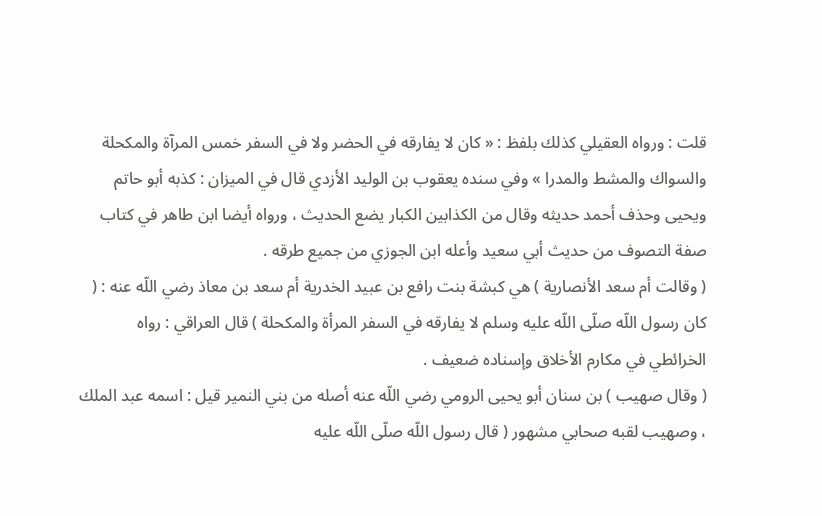قلت : ورواه العقيلي كذلك بلفظ : « كان لا يفارقه في الحضر ولا في السفر خمس المرآة والمكحلة والسواك والمشط والمدرا » وفي سنده يعقوب بن الوليد الأزدي قال في الميزان : كذبه أبو حاتم ويحيى وحذف أحمد حديثه وقال من الكذابين الكبار يضع الحديث ، ورواه أيضا ابن طاهر في كتاب صفة التصوف من حديث أبي سعيد وأعله ابن الجوزي من جميع طرقه .
( وقالت أم سعد الأنصارية ) هي كبشة بنت رافع بن عبيد الخدرية أم سعد بن معاذ رضي اللّه عنه : ( كان رسول اللّه صلّى اللّه عليه وسلم لا يفارقه في السفر المرأة والمكحلة ) قال العراقي : رواه الخرائطي في مكارم الأخلاق وإسناده ضعيف .
( وقال صهيب ) بن سنان أبو يحيى الرومي رضي اللّه عنه أصله من بني النمير قيل : اسمه عبد الملك ، وصهيب لقبه صحابي مشهور ( قال رسول اللّه صلّى اللّه عليه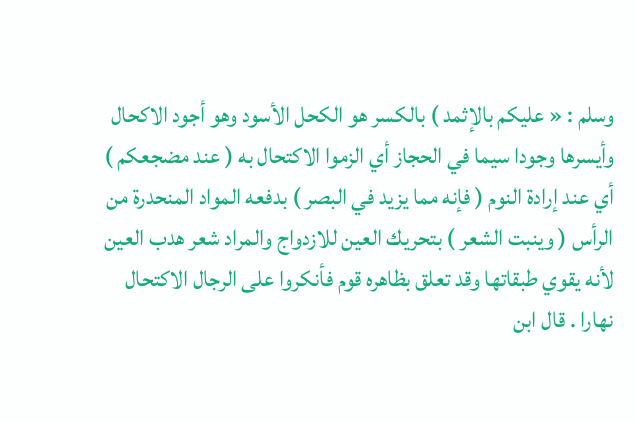وسلم : « عليكم بالإثمد ) بالكسر هو الكحل الأسود وهو أجود الاكحال وأيسرها وجودا سيما في الحجاز أي الزموا الاكتحال به ( عند مضجعكم ) أي عند إرادة النوم ( فإنه مما يزيد في البصر ) بدفعه المواد المنحدرة من الرأس ( وينبت الشعر ) بتحريك العين للازدواج والمراد شعر هدب العين لأنه يقوي طبقاتها وقد تعلق بظاهره قوم فأنكروا على الرجال الاكتحال نهارا . قال ابن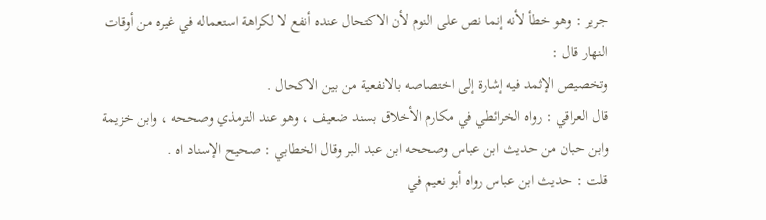جرير : وهو خطأ لأنه إنما نص على النوم لأن الاكتحال عنده أنفع لا لكراهة استعماله في غيره من أوقات النهار قال :
وتخصيص الإثمد فيه إشارة إلى اختصاصه بالانفعية من بين الاكحال .
قال العراقي : رواه الخرائطي في مكارم الأخلاق بسند ضعيف ، وهو عند الترمذي وصححه ، وابن خزيمة وابن حبان من حديث ابن عباس وصححه ابن عبد البر وقال الخطابي : صحيح الإسناد اه .
قلت : حديث ابن عباس رواه أبو نعيم في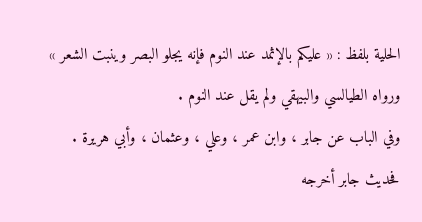الحلية بلفظ : « عليكم بالإثمد عند النوم فإنه يجلو البصر وينبت الشعر » ورواه الطيالسي والبيهقي ولم يقل عند النوم .
وفي الباب عن جابر ، وابن عمر ، وعلي ، وعثمان ، وأبي هريرة . فحديث جابر أخرجه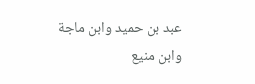عبد بن حميد وابن ماجة وابن منيع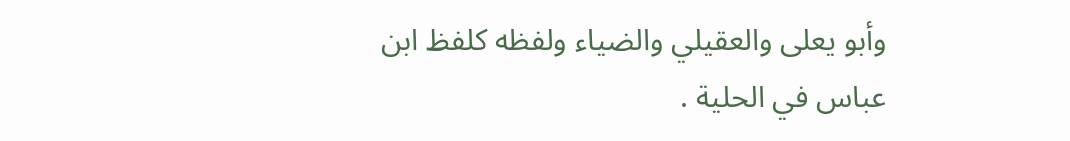وأبو يعلى والعقيلي والضياء ولفظه كلفظ ابن عباس في الحلية .